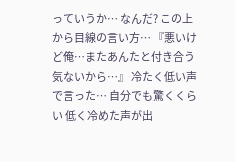っていうか… なんだ? この上から目線の言い方… 『悪いけど俺…またあんたと付き合う気ないから…』 冷たく低い声で言った… 自分でも驚くくらい 低く冷めた声が出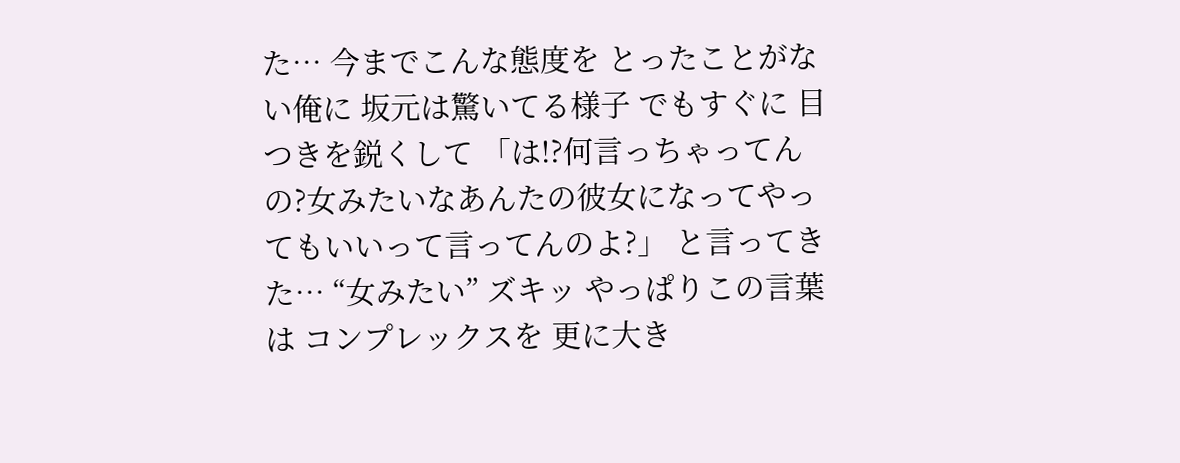た… 今までこんな態度を とったことがない俺に 坂元は驚いてる様子 でもすぐに 目つきを鋭くして 「は!?何言っちゃってんの?女みたいなあんたの彼女になってやってもいいって言ってんのよ?」 と言ってきた… “女みたい” ズキッ やっぱりこの言葉は コンプレックスを 更に大き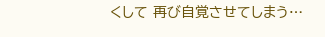くして 再び自覚させてしまう…